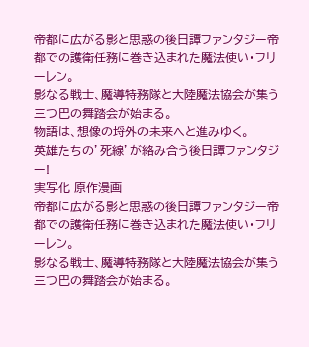帝都に広がる影と思惑の後日譚ファンタジー帝都での護衛任務に巻き込まれた魔法使い・フリーレン。
影なる戦士、魔導特務隊と大陸魔法協会が集う三つ巴の舞踏会が始まる。
物語は、想像の埒外の未来へと進みゆく。
英雄たちの’死線’が絡み合う後日譚ファンタジー!
実写化 原作漫画
帝都に広がる影と思惑の後日譚ファンタジー帝都での護衛任務に巻き込まれた魔法使い・フリーレン。
影なる戦士、魔導特務隊と大陸魔法協会が集う三つ巴の舞踏会が始まる。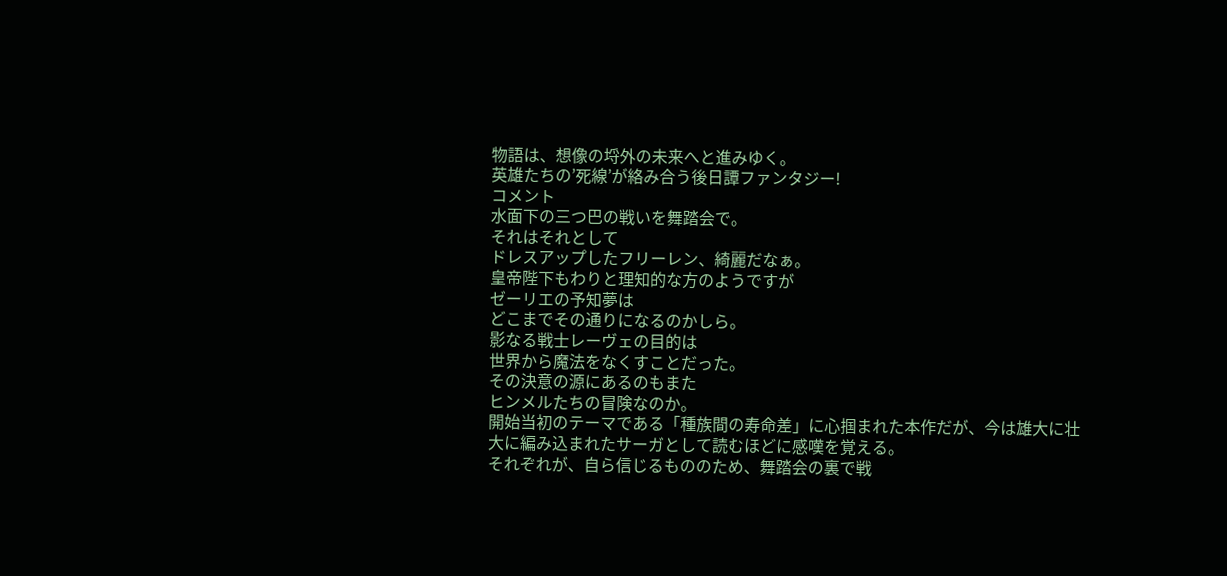物語は、想像の埒外の未来へと進みゆく。
英雄たちの’死線’が絡み合う後日譚ファンタジー!
コメント
水面下の三つ巴の戦いを舞踏会で。
それはそれとして
ドレスアップしたフリーレン、綺麗だなぁ。
皇帝陛下もわりと理知的な方のようですが
ゼーリエの予知夢は
どこまでその通りになるのかしら。
影なる戦士レーヴェの目的は
世界から魔法をなくすことだった。
その決意の源にあるのもまた
ヒンメルたちの冒険なのか。
開始当初のテーマである「種族間の寿命差」に心掴まれた本作だが、今は雄大に壮大に編み込まれたサーガとして読むほどに感嘆を覚える。
それぞれが、自ら信じるもののため、舞踏会の裏で戦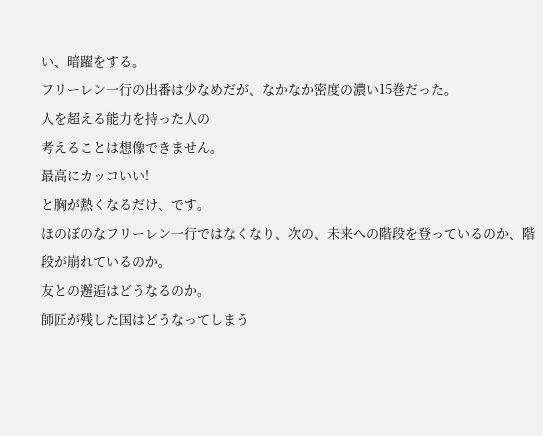い、暗躍をする。
フリーレン一行の出番は少なめだが、なかなか密度の濃い15巻だった。
人を超える能力を持った人の
考えることは想像できません。
最高にカッコいい!
と胸が熱くなるだけ、です。
ほのぼのなフリーレン一行ではなくなり、次の、未来への階段を登っているのか、階段が崩れているのか。
友との邂逅はどうなるのか。
師匠が残した国はどうなってしまう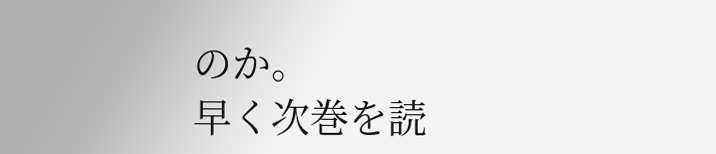のか。
早く次巻を読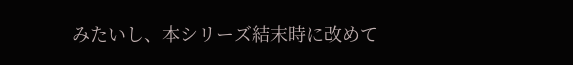みたいし、本シリーズ結末時に改めて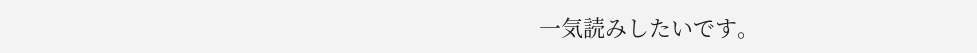一気読みしたいです。